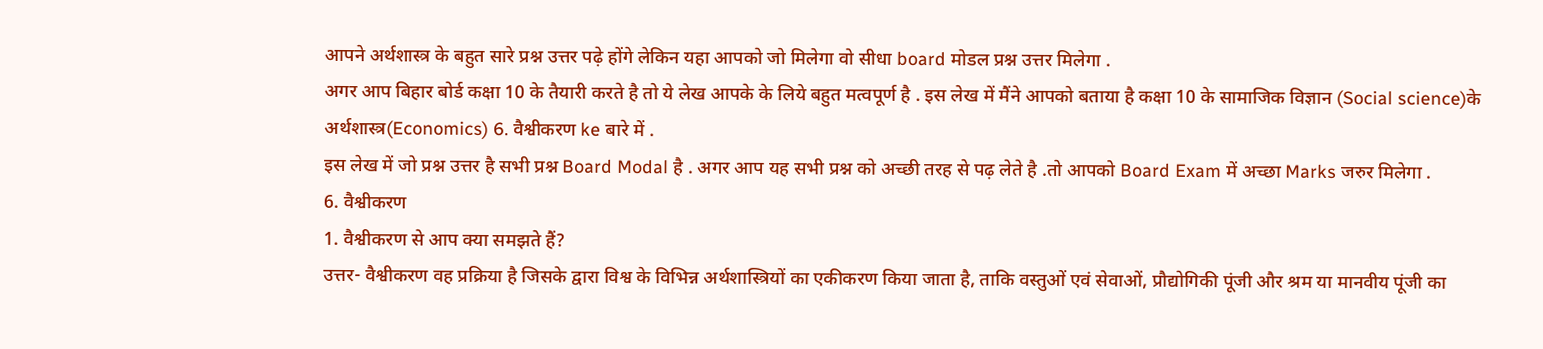आपने अर्थशास्त्र के बहुत सारे प्रश्न उत्तर पढ़े होंगे लेकिन यहा आपको जो मिलेगा वो सीधा board मोडल प्रश्न उत्तर मिलेगा .
अगर आप बिहार बोर्ड कक्षा 10 के तैयारी करते है तो ये लेख आपके के लिये बहुत मत्वपूर्ण है . इस लेख में मैंने आपको बताया है कक्षा 10 के सामाजिक विज्ञान (Social science)के अर्थशास्त्र(Economics) 6. वैश्वीकरण ke बारे में .
इस लेख में जो प्रश्न उत्तर है सभी प्रश्न Board Modal है . अगर आप यह सभी प्रश्न को अच्छी तरह से पढ़ लेते है .तो आपको Board Exam में अच्छा Marks जरुर मिलेगा .
6. वैश्वीकरण
1. वैश्वीकरण से आप क्या समझते हैं?
उत्तर- वैश्वीकरण वह प्रक्रिया है जिसके द्वारा विश्व के विभिन्न अर्थशास्त्रियों का एकीकरण किया जाता है, ताकि वस्तुओं एवं सेवाओं, प्रौद्योगिकी पूंजी और श्रम या मानवीय पूंजी का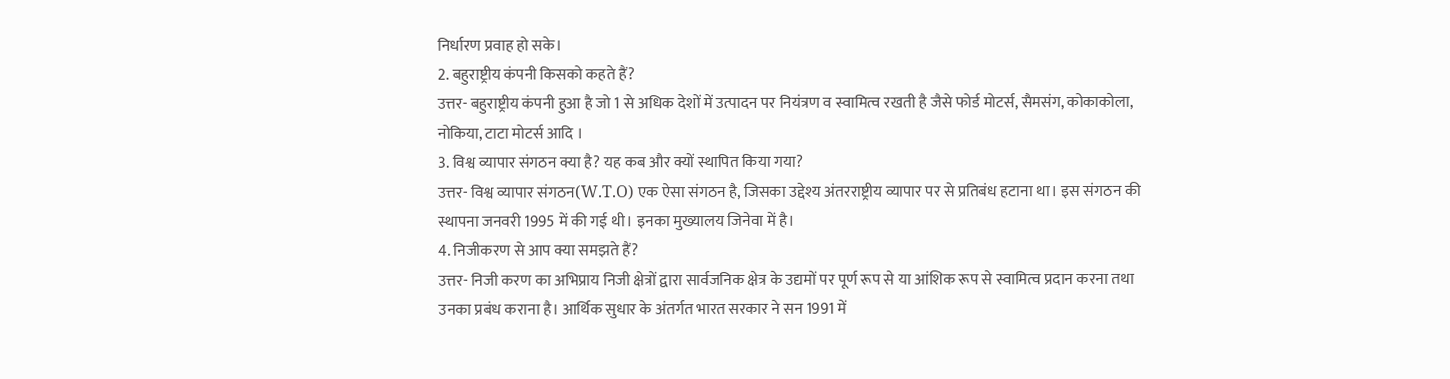निर्धारण प्रवाह हो सके।
2. बहुराष्ट्रीय कंपनी किसको कहते हैं?
उत्तर- बहुराष्ट्रीय कंपनी हुआ है जो 1 से अधिक देशों में उत्पादन पर नियंत्रण व स्वामित्व रखती है जैसे फोर्ड मोटर्स, सैमसंग, कोकाकोला, नोकिया, टाटा मोटर्स आदि ।
3. विश्व व्यापार संगठन क्या है? यह कब और क्यों स्थापित किया गया?
उत्तर- विश्व व्यापार संगठन(W.T.O) एक ऐसा संगठन है, जिसका उद्देश्य अंतरराष्ट्रीय व्यापार पर से प्रतिबंध हटाना था। इस संगठन की स्थापना जनवरी 1995 में की गई थी। इनका मुख्यालय जिनेवा में है।
4. निजीकरण से आप क्या समझते हैं?
उत्तर- निजी करण का अभिप्राय निजी क्षेत्रों द्वारा सार्वजनिक क्षेत्र के उद्यमों पर पूर्ण रूप से या आंशिक रूप से स्वामित्व प्रदान करना तथा उनका प्रबंध कराना है। आर्थिक सुधार के अंतर्गत भारत सरकार ने सन 1991 में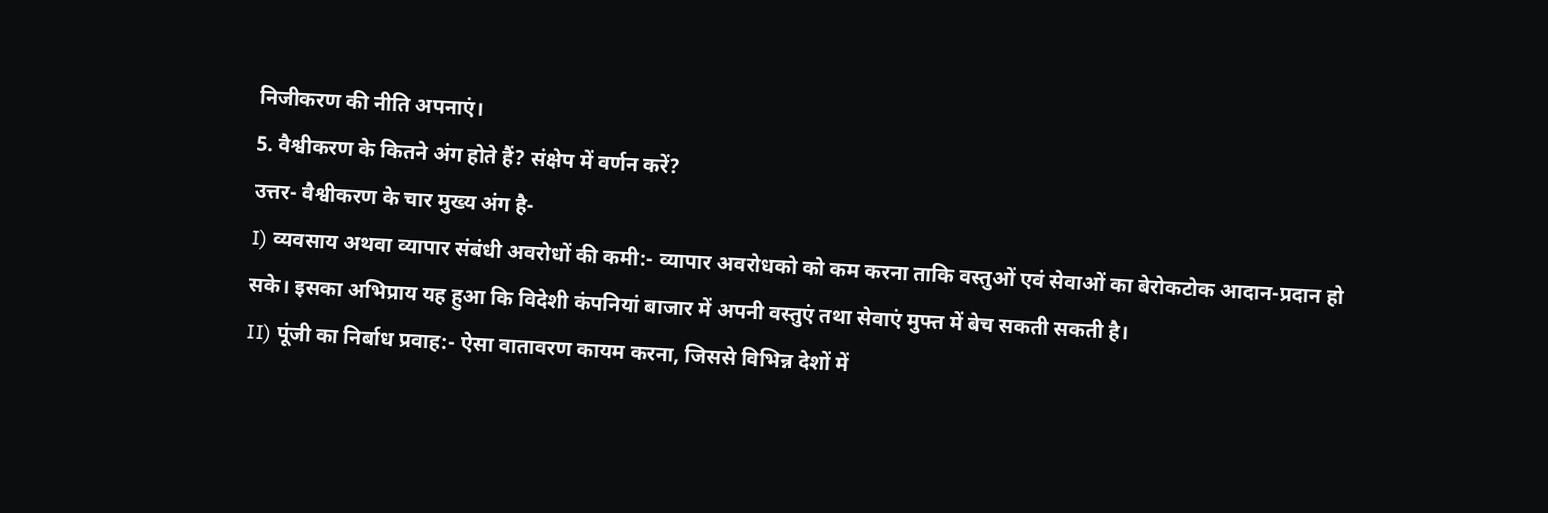निजीकरण की नीति अपनाएं।
5. वैश्वीकरण के कितने अंग होते हैं? संक्षेप में वर्णन करें?
उत्तर- वैश्वीकरण के चार मुख्य अंग है-
I) व्यवसाय अथवा व्यापार संबंधी अवरोधों की कमी:- व्यापार अवरोधको को कम करना ताकि वस्तुओं एवं सेवाओं का बेरोकटोक आदान-प्रदान हो सके। इसका अभिप्राय यह हुआ कि विदेशी कंपनियां बाजार में अपनी वस्तुएं तथा सेवाएं मुफ्त में बेच सकती सकती है।
II) पूंजी का निर्बाध प्रवाह:- ऐसा वातावरण कायम करना, जिससे विभिन्न देशों में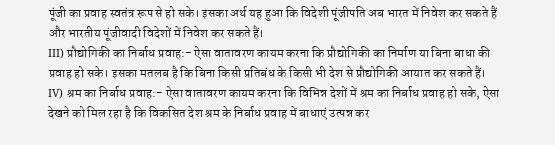पूंजी का प्रवाह स्वतंत्र रूप से हो सके। इसका अर्थ यह हुआ कि विदेशी पूंजीपति अब भारत में निवेश कर सकते हैं और भारतीय पूंजीवादी विदेशों में निवेश कर सकते हैं।
III) प्रौद्योगिकी का निर्बाध प्रवाह:- ऐसा वातावरण कायम करना कि प्रौद्योगिकी का निर्माण या बिना बाधा की प्रवाह हो सके। इसका मतलब है कि बिना किसी प्रतिबंध के किसी भी देश से प्रौद्योगिकी आयात कर सकते हैं।
IV) श्रम का निर्बाध प्रवाह:- ऐसा वातावरण कायम करना कि विभिन्न देशों में श्रम का निर्बाध प्रवाह हो सके, ऐसा देखने को मिल रहा है कि विकसित देश श्रम के निर्बाध प्रवाह में बाधाएं उत्पन्न कर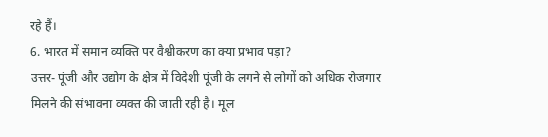रहे हैं।
6. भारत में समान व्यक्ति पर वैश्वीकरण का क्या प्रभाव पड़ा?
उत्तर- पूंजी और उद्योग के क्षेत्र में विदेशी पूंजी के लगने से लोगों को अधिक रोजगार मिलने की संभावना व्यक्त की जाती रही है। मूल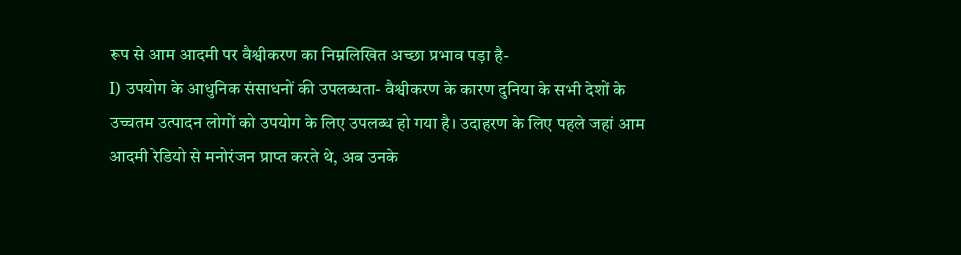रूप से आम आदमी पर वैश्वीकरण का निम्नलिखित अच्छा प्रभाव पड़ा है-
I) उपयोग के आधुनिक संसाधनों की उपलब्धता- वैश्वीकरण के कारण दुनिया के सभी देशों के उच्चतम उत्पादन लोगों को उपयोग के लिए उपलब्ध हो गया है। उदाहरण के लिए पहले जहां आम आदमी रेडियो से मनोरंजन प्राप्त करते थे, अब उनके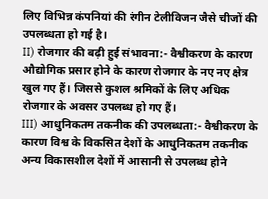लिए विभिन्न कंपनियां की रंगीन टेलीविजन जैसे चीजों की उपलब्धता हो गई है।
II) रोजगार की बढ़ी हुई संभावना:- वैश्वीकरण के कारण औद्योगिक प्रसार होने के कारण रोजगार के नए नए क्षेत्र खुल गए हैं। जिससे कुशल श्रमिकों के लिए अधिक रोजगार के अवसर उपलब्ध हो गए हैं।
III) आधुनिकतम तकनीक की उपलब्धता:- वैश्वीकरण के कारण विश्व के विकसित देशों के आधुनिकतम तकनीक अन्य विकासशील देशों में आसानी से उपलब्ध होने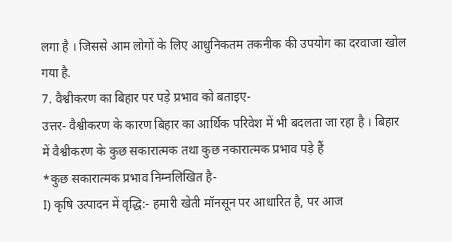लगा है । जिससे आम लोगों के लिए आधुनिकतम तकनीक की उपयोग का दरवाजा खोल गया है.
7. वैश्वीकरण का बिहार पर पड़े प्रभाव को बताइए-
उत्तर- वैश्वीकरण के कारण बिहार का आर्थिक परिवेश में भी बदलता जा रहा है । बिहार में वैश्वीकरण के कुछ सकारात्मक तथा कुछ नकारात्मक प्रभाव पड़े हैं
*कुछ सकारात्मक प्रभाव निम्नलिखित है-
I) कृषि उत्पादन में वृद्धि:- हमारी खेती मॉनसून पर आधारित है, पर आज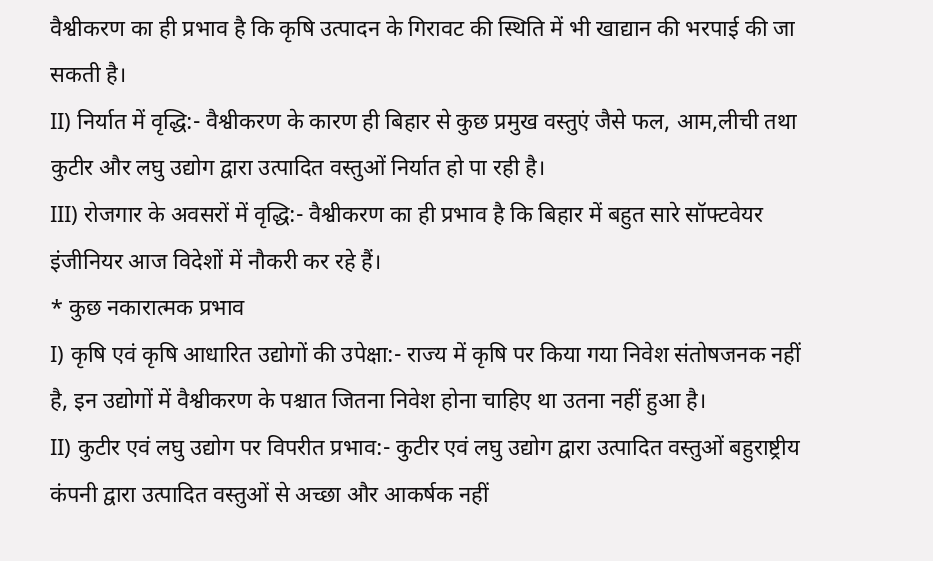वैश्वीकरण का ही प्रभाव है कि कृषि उत्पादन के गिरावट की स्थिति में भी खाद्यान की भरपाई की जा सकती है।
II) निर्यात में वृद्धि:- वैश्वीकरण के कारण ही बिहार से कुछ प्रमुख वस्तुएं जैसे फल, आम,लीची तथा कुटीर और लघु उद्योग द्वारा उत्पादित वस्तुओं निर्यात हो पा रही है।
III) रोजगार के अवसरों में वृद्धि:- वैश्वीकरण का ही प्रभाव है कि बिहार में बहुत सारे सॉफ्टवेयर इंजीनियर आज विदेशों में नौकरी कर रहे हैं।
* कुछ नकारात्मक प्रभाव
I) कृषि एवं कृषि आधारित उद्योगों की उपेक्षा:- राज्य में कृषि पर किया गया निवेश संतोषजनक नहीं है, इन उद्योगों में वैश्वीकरण के पश्चात जितना निवेश होना चाहिए था उतना नहीं हुआ है।
II) कुटीर एवं लघु उद्योग पर विपरीत प्रभाव:- कुटीर एवं लघु उद्योग द्वारा उत्पादित वस्तुओं बहुराष्ट्रीय कंपनी द्वारा उत्पादित वस्तुओं से अच्छा और आकर्षक नहीं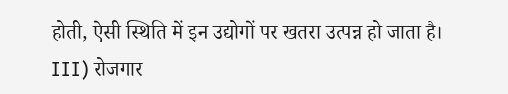होती, ऐसी स्थिति में इन उद्योगों पर खतरा उत्पन्न हो जाता है।
III) रोजगार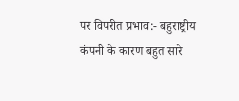पर विपरीत प्रभाव:- बहुराष्ट्रीय कंपनी के कारण बहुत सारे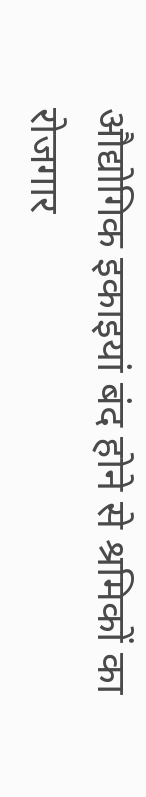औद्योगिक इकाइयां बंद होने से श्रमिकों का रोजगार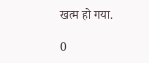खत्म हो गया.

0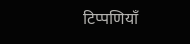टिप्पणियाँ